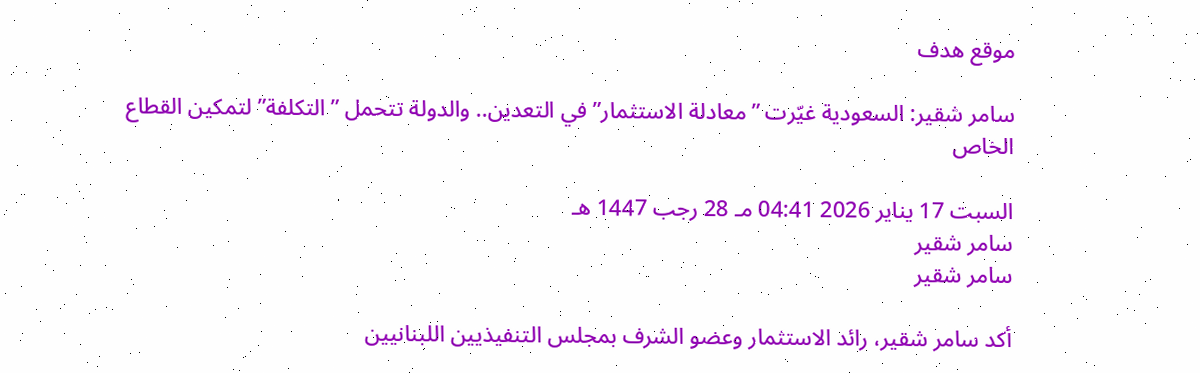موقع هدف

سامر شقير: السعودية غيّرت ”معادلة الاستثمار” في التعدين.. والدولة تتحمل ”التكلفة” لتمكين القطاع الخاص

السبت 17 يناير 2026 04:41 مـ 28 رجب 1447 هـ
سامر شقير
سامر شقير

أكد سامر شقير، رائد الاستثمار وعضو الشرف بمجلس التنفيذيين اللبنانيين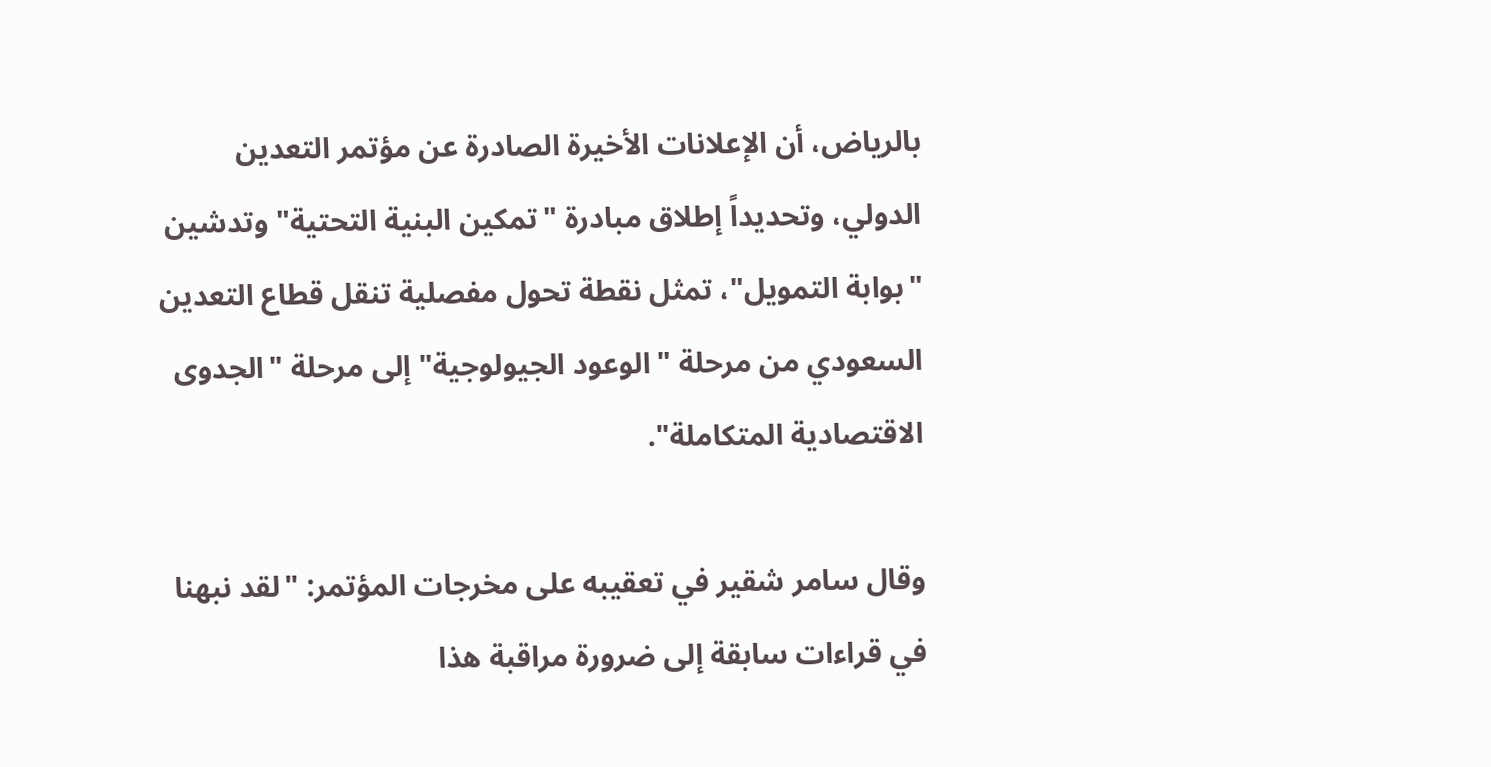بالرياض، أن الإعلانات الأخيرة الصادرة عن مؤتمر التعدين الدولي، وتحديداً إطلاق مبادرة "تمكين البنية التحتية" وتدشين "بوابة التمويل"، تمثل نقطة تحول مفصلية تنقل قطاع التعدين السعودي من مرحلة "الوعود الجيولوجية" إلى مرحلة "الجدوى الاقتصادية المتكاملة".

وقال سامر شقير في تعقيبه على مخرجات المؤتمر: "لقد نبهنا في قراءات سابقة إلى ضرورة مراقبة هذا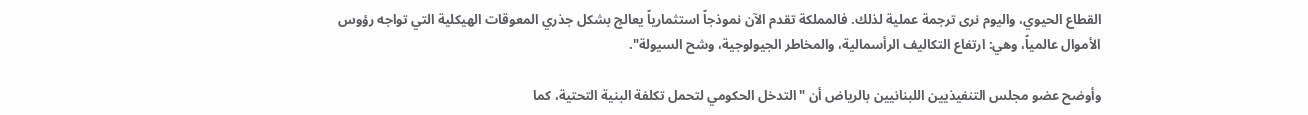القطاع الحيوي، واليوم نرى ترجمة عملية لذلك. فالمملكة تقدم الآن نموذجاً استثمارياً يعالج بشكل جذري المعوقات الهيكلية التي تواجه رؤوس الأموال عالمياً، وهي: ارتفاع التكاليف الرأسمالية، والمخاطر الجيولوجية، وشح السيولة".

وأوضح عضو مجلس التنفيذيين اللبنانيين بالرياض أن "التدخل الحكومي لتحمل تكلفة البنية التحتية، كما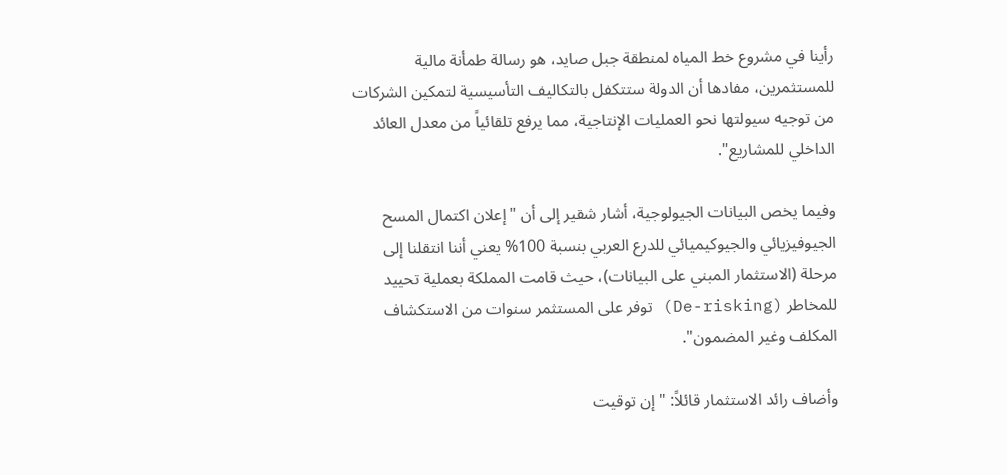رأينا في مشروع خط المياه لمنطقة جبل صايد، هو رسالة طمأنة مالية للمستثمرين، مفادها أن الدولة ستتكفل بالتكاليف التأسيسية لتمكين الشركات من توجيه سيولتها نحو العمليات الإنتاجية، مما يرفع تلقائياً من معدل العائد الداخلي للمشاريع".

وفيما يخص البيانات الجيولوجية، أشار شقير إلى أن "إعلان اكتمال المسح الجيوفيزيائي والجيوكيميائي للدرع العربي بنسبة 100% يعني أننا انتقلنا إلى مرحلة (الاستثمار المبني على البيانات)، حيث قامت المملكة بعملية تحييد للمخاطر (De-risking) توفر على المستثمر سنوات من الاستكشاف المكلف وغير المضمون".

وأضاف رائد الاستثمار قائلاً: "إن توقيت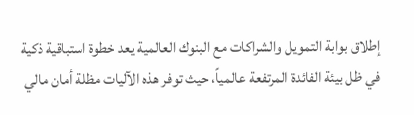إطلاق بوابة التمويل والشراكات مع البنوك العالمية يعد خطوة استباقية ذكية في ظل بيئة الفائدة المرتفعة عالمياً، حيث توفر هذه الآليات مظلة أمان مالي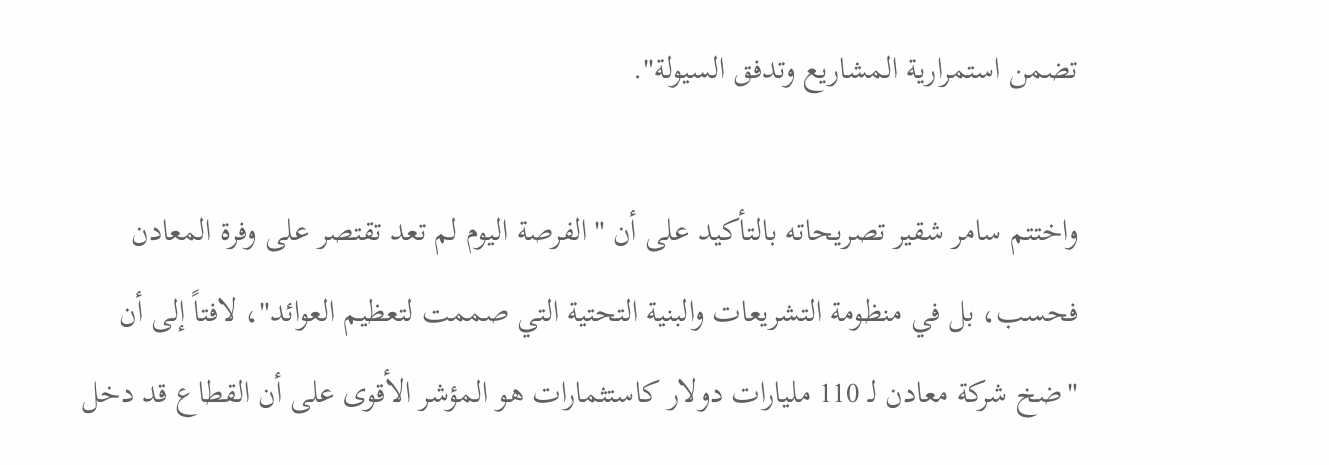تضمن استمرارية المشاريع وتدفق السيولة".

واختتم سامر شقير تصريحاته بالتأكيد على أن "الفرصة اليوم لم تعد تقتصر على وفرة المعادن فحسب، بل في منظومة التشريعات والبنية التحتية التي صممت لتعظيم العوائد"، لافتاً إلى أن "ضخ شركة معادن لـ 110 مليارات دولار كاستثمارات هو المؤشر الأقوى على أن القطاع قد دخل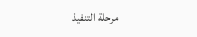مرحلة التنفيذ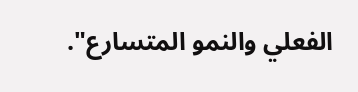الفعلي والنمو المتسارع".